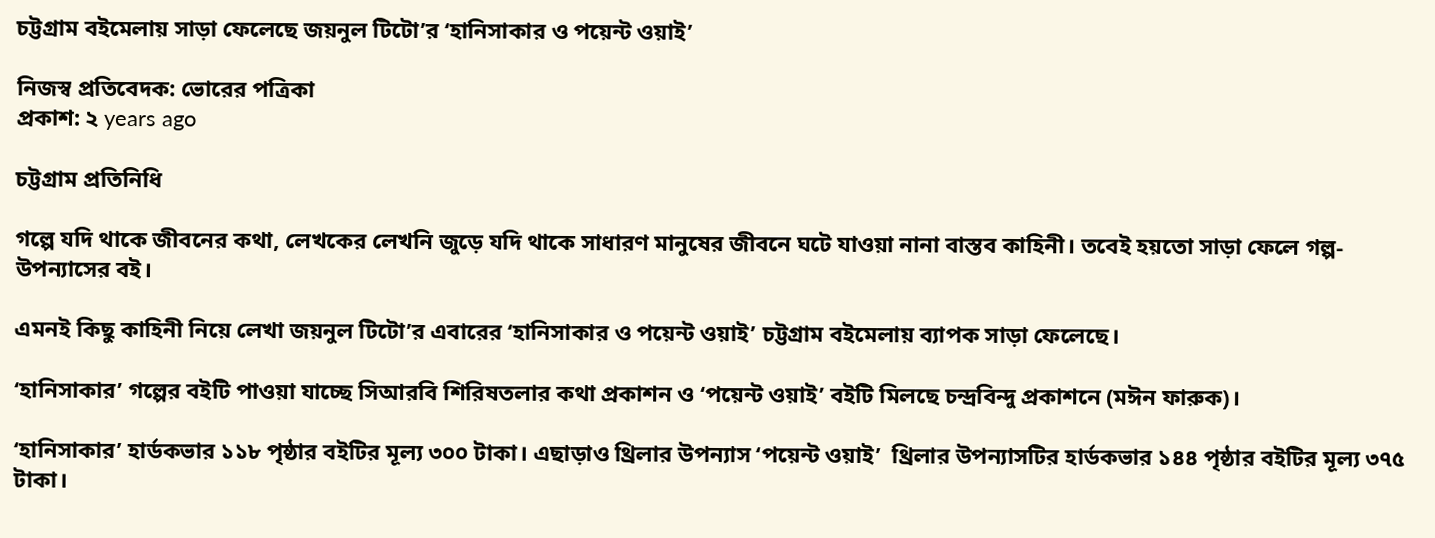চট্টগ্রাম বইমেলায় সাড়া ফেলেছে জয়নুল টিটো’র ‘হানিসাকার ও পয়েন্ট ওয়াই’

নিজস্ব প্রতিবেদক: ভোরের পত্রিকা
প্রকাশ: ২ years ago

চট্টগ্রাম প্রতিনিধি

গল্পে যদি থাকে জীবনের কথা, লেখকের লেখনি জুড়ে যদি থাকে সাধারণ মানুষের জীবনে ঘটে যাওয়া নানা বাস্তব কাহিনী। তবেই হয়তো সাড়া ফেলে গল্প-উপন্যাসের বই।

এমনই কিছু কাহিনী নিয়ে লেখা জয়নুল টিটো’র এবারের ‘হানিসাকার ও পয়েন্ট ওয়াই’ চট্টগ্রাম বইমেলায় ব্যাপক সাড়া ফেলেছে।

‘হানিসাকার’ গল্পের বইটি পাওয়া যাচ্ছে সিআরবি শিরিষতলার কথা প্রকাশন ও ‘পয়েন্ট ওয়াই’ বইটি মিলছে চন্দ্রবিন্দু প্রকাশনে (মঈন ফারুক)।

‘হানিসাকার’ হার্ডকভার ১১৮ পৃষ্ঠার বইটির মূল্য ৩০০ টাকা। এছাড়াও থ্রিলার উপন্যাস ‘পয়েন্ট ওয়াই’  থ্রিলার উপন্যাসটির হার্ডকভার ১৪৪ পৃষ্ঠার বইটির মূল্য ৩৭৫ টাকা।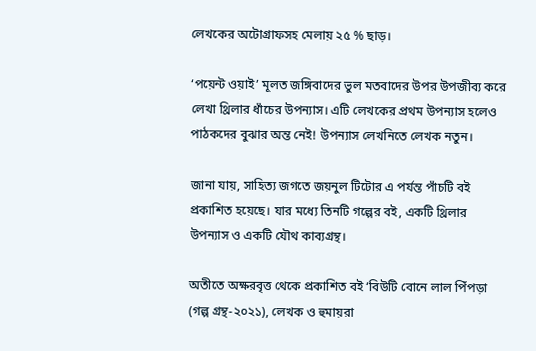লেখকের অটোগ্রাফসহ মেলায় ২৫ % ছাড়।

‘পয়েন্ট ওয়াই’ মূলত জঙ্গিবাদের ভুল মতবাদের উপর উপজীব্য করে লেখা থ্রিলার ধাঁচের উপন্যাস। এটি লেখকের প্রথম উপন্যাস হলেও পাঠকদের বুঝার অন্ত নেই! উপন্যাস লেখনিতে লেখক নতুন।

জানা যায়, সাহিত্য জগতে জয়নুল টিটোর এ পর্যন্ত পাঁচটি বই প্রকাশিত হয়েছে। যার মধ্যে তিনটি গল্পের বই, একটি থ্রিলার উপন্যাস ও একটি যৌথ কাব্যগ্রন্থ।

অতীতে অক্ষরবৃত্ত থেকে প্রকাশিত বই ‘বিউটি বোনে লাল পিঁপড়া (গল্প গ্রন্থ-২০২১), লেখক ও হুমায়রা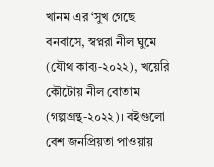খানম এর ‘সুখ গেছে বনবাসে, স্বপ্নরা নীল ঘুমে (যৌথ কাব্য-২০২২), খয়েরি কৌটোয় নীল বোতাম (গল্পগ্রন্থ-২০২২)। বইগুলো বেশ জনপ্রিয়তা পাওয়ায়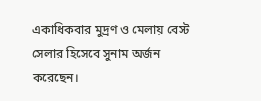একাধিকবার মুদ্রণ ও মেলায় বেস্ট সেলার হিসেবে সুনাম অর্জন করেছেন।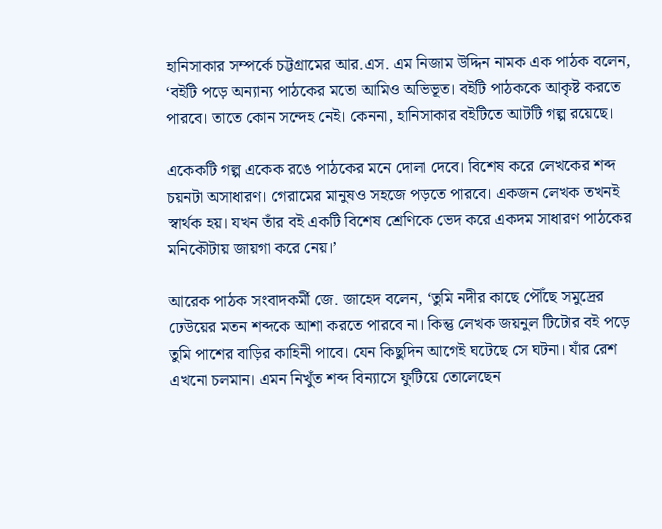হানিসাকার সম্পর্কে চট্টগ্রামের আর.এস. এম নিজাম উদ্দিন নামক এক পাঠক বলেন, ‘বইটি পড়ে অন্যান্য পাঠকের মতো আমিও অভিভূত। বইটি পাঠককে আকৃষ্ট করতে পারবে। তাতে কোন সন্দেহ নেই। কেননা, হানিসাকার বইটিতে আটটি গল্প রয়েছে।

একেকটি গল্প একেক রঙে পাঠকের মনে দোলা দেবে। বিশেষ করে লেখকের শব্দ চয়নটা অসাধারণ। গেরামের মানুষও সহজে পড়তে পারবে। একজন লেখক তখনই স্বার্থক হয়। যখন তাঁর বই একটি বিশেষ শ্রেণিকে ভেদ করে একদম সাধারণ পাঠকের মনিকৌটায় জায়গা করে নেয়।’

আরেক পাঠক সংবাদকর্মী জে. জাহেদ বলেন, ‘তুমি নদীর কাছে পৌঁছে সমুদ্রের ঢেউয়ের মতন শব্দকে আশা করতে পারবে না। কিন্তু লেখক জয়নুল টিটোর বই পড়ে তুমি পাশের বাড়ির কাহিনী পাবে। যেন কিছুদিন আগেই ঘটেছে সে ঘটনা। যাঁর রেশ এখনো চলমান। এমন নিখুঁত শব্দ বিন্যাসে ফুটিয়ে তোলেছেন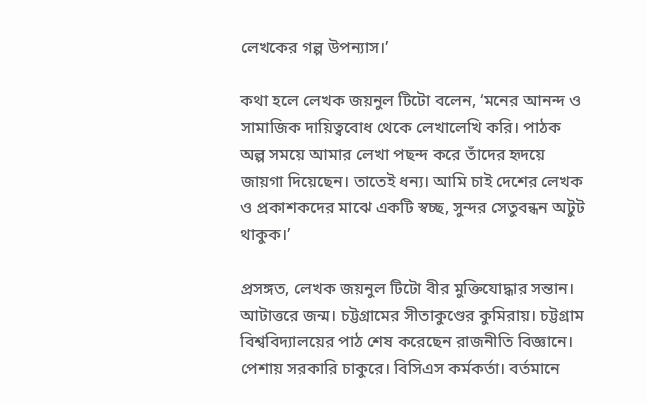লেখকের গল্প উপন্যাস।’

কথা হলে লেখক জয়নুল টিটো বলেন, ‘মনের আনন্দ ও সামাজিক দায়িত্ববোধ থেকে লেখালেখি করি। পাঠক অল্প সময়ে আমার লেখা পছন্দ করে তাঁদের হৃদয়ে জায়গা দিয়েছেন। তাতেই ধন্য। আমি চাই দেশের লেখক ও প্রকাশকদের মাঝে একটি স্বচ্ছ, সুন্দর সেতুবন্ধন অটুট থাকুক।’

প্রসঙ্গত, লেখক জয়নুল টিটো বীর মুক্তিযোদ্ধার সন্তান। আটাত্তরে জন্ম। চট্টগ্রামের সীতাকুণ্ডের কুমিরায়। চট্টগ্রাম বিশ্ববিদ্যালয়ের পাঠ শেষ করেছেন রাজনীতি বিজ্ঞানে। পেশায় সরকারি চাকুরে। বিসিএস কর্মকর্তা। বর্তমানে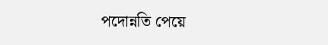পদোন্নতি পেয়ে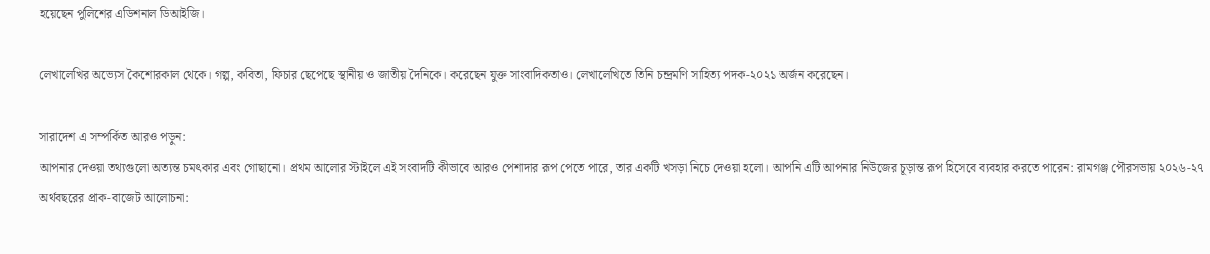হয়েছেন পুলিশের এডিশনাল ডিআইজি।

লেখালেখির অভ্যেস কৈশোরকাল থেকে। গল্প, কবিতা, ফিচার ছেপেছে স্থানীয় ও জাতীয় দৈনিকে। করেছেন যুক্ত সাংবাদিকতাও। লেখালেখিতে তিনি চন্দ্ৰমণি সাহিত্য পদক-২০২১ অর্জন করেছেন।

সারাদেশ এ সম্পর্কিত আরও পড়ুন:
আপনার দেওয়া তথ্যগুলো অত্যন্ত চমৎকার এবং গোছানো। প্রথম আলোর স্টাইলে এই সংবাদটি কীভাবে আরও পেশাদার রূপ পেতে পারে, তার একটি খসড়া নিচে দেওয়া হলো। আপনি এটি আপনার নিউজের চূড়ান্ত রূপ হিসেবে ব্যবহার করতে পারেন: রামগঞ্জ পৌরসভায় ২০২৬-২৭ অর্থবছরের প্রাক-বাজেট আলোচনা: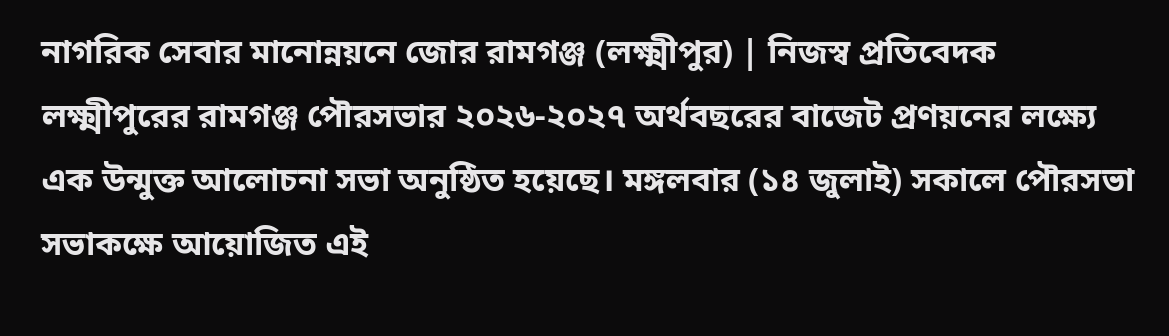নাগরিক সেবার মানোন্নয়নে জোর রামগঞ্জ (লক্ষ্মীপুর) | নিজস্ব প্রতিবেদক লক্ষ্মীপুরের রামগঞ্জ পৌরসভার ২০২৬-২০২৭ অর্থবছরের বাজেট প্রণয়নের লক্ষ্যে এক উন্মুক্ত আলোচনা সভা অনুষ্ঠিত হয়েছে। মঙ্গলবার (১৪ জুলাই) সকালে পৌরসভা সভাকক্ষে আয়োজিত এই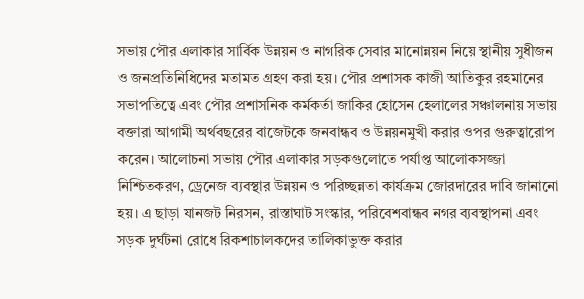সভায় পৌর এলাকার সার্বিক উন্নয়ন ও নাগরিক সেবার মানোন্নয়ন নিয়ে স্থানীয় সুধীজন ও জনপ্রতিনিধিদের মতামত গ্রহণ করা হয়। পৌর প্রশাসক কাজী আতিকুর রহমানের সভাপতিত্বে এবং পৌর প্রশাসনিক কর্মকর্তা জাকির হোসেন হেলালের সঞ্চালনায় সভায় বক্তারা আগামী অর্থবছরের বাজেটকে জনবান্ধব ও উন্নয়নমুখী করার ওপর গুরুত্বারোপ করেন। আলোচনা সভায় পৌর এলাকার সড়কগুলোতে পর্যাপ্ত আলোকসজ্জা নিশ্চিতকরণ, ড্রেনেজ ব্যবস্থার উন্নয়ন ও পরিচ্ছন্নতা কার্যক্রম জোরদারের দাবি জানানো হয়। এ ছাড়া যানজট নিরসন, রাস্তাঘাট সংস্কার, পরিবেশবান্ধব নগর ব্যবস্থাপনা এবং সড়ক দুর্ঘটনা রোধে রিকশাচালকদের তালিকাভুক্ত করার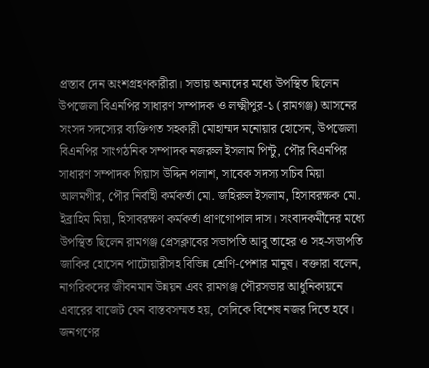প্রস্তাব দেন অংশগ্রহণকারীরা। সভায় অন্যদের মধ্যে উপস্থিত ছিলেন উপজেলা বিএনপির সাধারণ সম্পাদক ও লক্ষ্মীপুর-১ (রামগঞ্জ) আসনের সংসদ সদস্যের ব্যক্তিগত সহকারী মোহাম্মদ মনোয়ার হোসেন, উপজেলা বিএনপির সাংগঠনিক সম্পাদক নজরুল ইসলাম পিন্টু, পৌর বিএনপির সাধারণ সম্পাদক গিয়াস উদ্দিন পলাশ, সাবেক সদস্য সচিব মিয়া আলমগীর, পৌর নির্বাহী কর্মকর্তা মো. জহিরুল ইসলাম, হিসাবরক্ষক মো. ইব্রাহিম মিয়া, হিসাবরক্ষণ কর্মকর্তা প্রাণগোপাল দাস। সংবাদকর্মীদের মধ্যে উপস্থিত ছিলেন রামগঞ্জ প্রেসক্লাবের সভাপতি আবু তাহের ও সহ-সভাপতি জাকির হোসেন পাটোয়ারীসহ বিভিন্ন শ্রেণি-পেশার মানুষ। বক্তারা বলেন, নাগরিকদের জীবনমান উন্নয়ন এবং রামগঞ্জ পৌরসভার আধুনিকায়নে এবারের বাজেট যেন বাস্তবসম্মত হয়, সেদিকে বিশেষ নজর দিতে হবে। জনগণের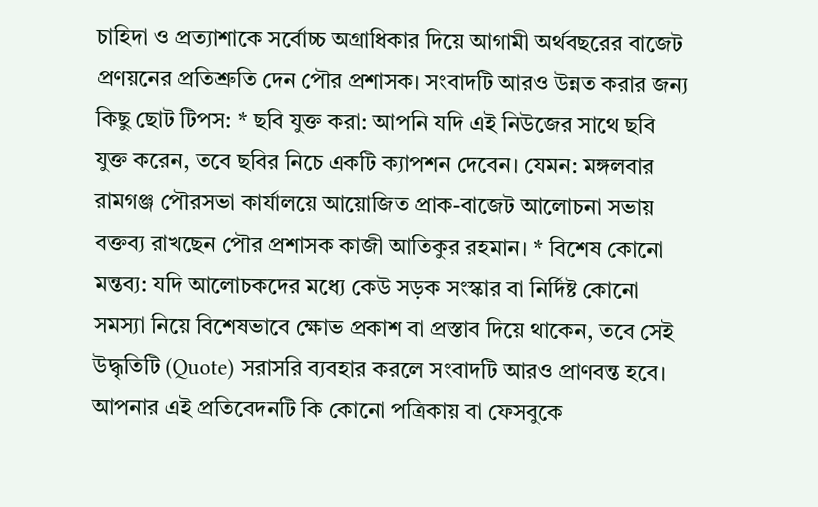চাহিদা ও প্রত্যাশাকে সর্বোচ্চ অগ্রাধিকার দিয়ে আগামী অর্থবছরের বাজেট প্রণয়নের প্রতিশ্রুতি দেন পৌর প্রশাসক। সংবাদটি আরও উন্নত করার জন্য কিছু ছোট টিপস: * ছবি যুক্ত করা: আপনি যদি এই নিউজের সাথে ছবি যুক্ত করেন, তবে ছবির নিচে একটি ক্যাপশন দেবেন। যেমন: মঙ্গলবার রামগঞ্জ পৌরসভা কার্যালয়ে আয়োজিত প্রাক-বাজেট আলোচনা সভায় বক্তব্য রাখছেন পৌর প্রশাসক কাজী আতিকুর রহমান। * বিশেষ কোনো মন্তব্য: যদি আলোচকদের মধ্যে কেউ সড়ক সংস্কার বা নির্দিষ্ট কোনো সমস্যা নিয়ে বিশেষভাবে ক্ষোভ প্রকাশ বা প্রস্তাব দিয়ে থাকেন, তবে সেই উদ্ধৃতিটি (Quote) সরাসরি ব্যবহার করলে সংবাদটি আরও প্রাণবন্ত হবে। আপনার এই প্রতিবেদনটি কি কোনো পত্রিকায় বা ফেসবুকে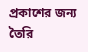প্রকাশের জন্য তৈরি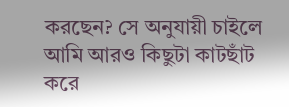করছেন? সে অনুযায়ী চাইলে আমি আরও কিছুটা কাটছাঁট করে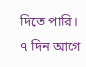দিতে পারি।
৭ দিন আগে